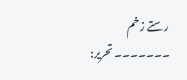رستے زخم ۔۔۔۔۔۔۔ تحریر: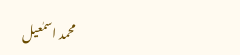محمد اسمٰعیل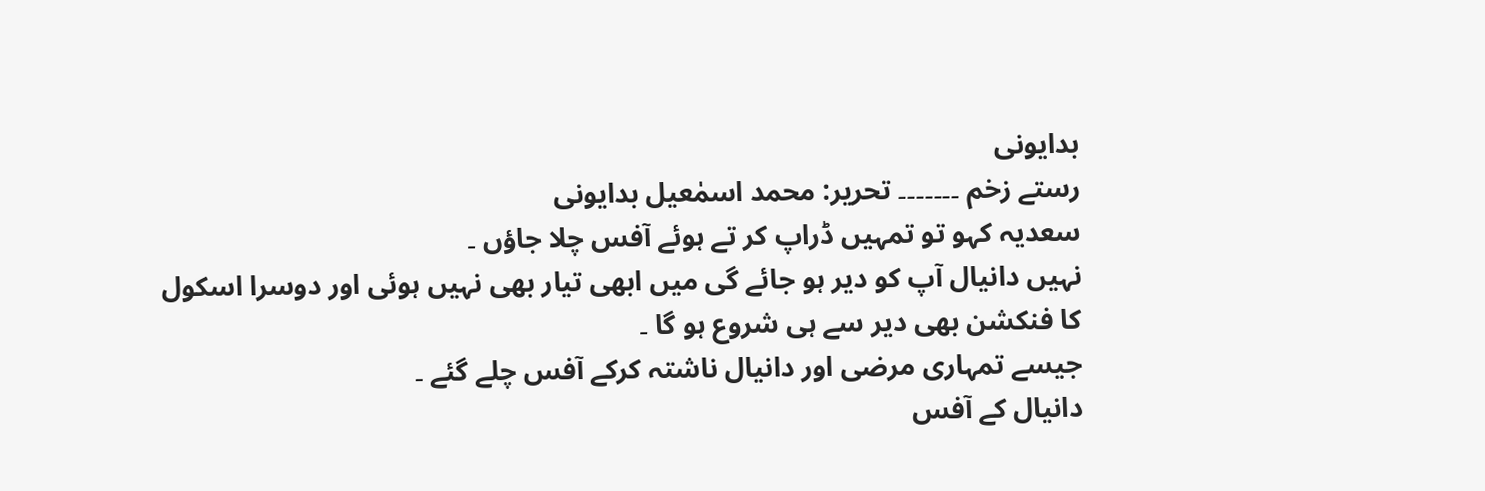بدایونی
رستے زخم ۔۔۔۔۔۔۔ تحریر: محمد اسمٰعیل بدایونی
سعدیہ کہو تو تمہیں ڈراپ کر تے ہوئے آفس چلا جاؤں ۔
نہیں دانیال آپ کو دیر ہو جائے گی میں ابھی تیار بھی نہیں ہوئی اور دوسرا اسکول کا فنکشن بھی دیر سے ہی شروع ہو گا ۔
جیسے تمہاری مرضی اور دانیال ناشتہ کرکے آفس چلے گئے ۔
دانیال کے آفس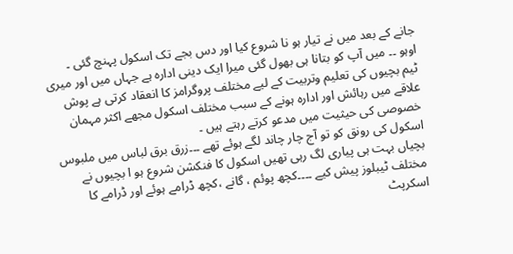جانے کے بعد میں نے تیار ہو نا شروع کیا اور دس بجے تک اسکول پہنچ گئی ۔
اوہو ۔۔ میں آپ کو بتانا ہی بھول گئی میرا ایک دینی ادارہ ہے جہاں میں اور میری ٹیم بچیوں کی تعلیم وتربیت کے لیے مختلف پروگرامز کا انعقاد کرتی ہے پوش علاقے میں رہائش اور ادارہ ہونے کے سبب مختلف اسکول مجھے اکثر مہمان خصوصی کی حیثیت میں مدعو کرتے رہتے ہیں ۔
اسکول کی رونق کو تو آج چار چاند لگے ہوئے تھے ۔۔۔زرق برق لباس میں ملبوس بچیاں بہت ہی پیاری لگ رہی تھیں اسکول کا فنکشن شروع ہو ا بچیوں نے مختلف ٹیبلوز پیش کیے ۔۔۔۔کچھ پوئم ، گانے ،کچھ ڈرامے ہوئے اور ڈرامے کا اسکرپٹ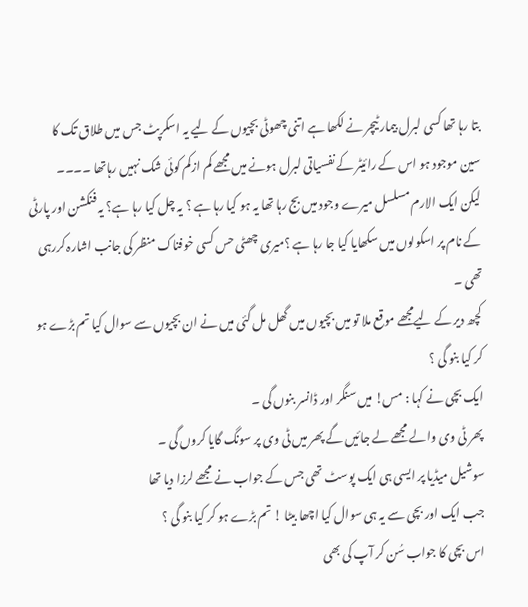بتا رہا تھا کسی لبرل بیمار ٹیچر نے لکھا ہے اتنی چھوٹی بچیوں کے لیے یہ اسکرپٹ جس میں طلاق تک کا سین موجود ہو اس کے رائیٹر کے نفسیاتی لبرل ہونے میں مجھے کم ازکم کوئی شک نہیں رہاتھا ۔۔۔۔
لیکن ایک الارم مسلسل میرے وجود میں بج رہا تھا یہ ہو کیا رہا ہے ؟ یہ چل کیا رہا ہے؟ یہ فنکشن اور پارٹی کے نام پر اسکولوں میں سکھایا کیا جا رہا ہے ؟میری چھٹی حس کسی خوفناک منظر کی جانب اشارہ کررہی تھی ۔
کچھ دیر کے لیےمجھے موقع ملا تو میں بچیوں میں گھل مل گئی میں نے ان بچیوں سے سوال کیا تم بڑے ہو کر کیا بنو گی ؟
ایک بچی نے کہا : مس! میں سنگر اور ڈانسر بنوں گی ۔
پھر ٹی وی والے مجھے لے جائیں گے پھر میں ٹی وی پر سونگ گایا کروں گی ۔
سوشیل میڈیا پر ایسی ہی ایک پوسٹ تھی جس کے جواب نے مجھے لرزا دیا تھا
جب ایک اور بچی سے یہ ہی سوال کیا اچھا بیٹا ! تم بڑے ہو کر کیا بنو گی ؟
اس بچی کا جواب سُن کر آپ کی بھی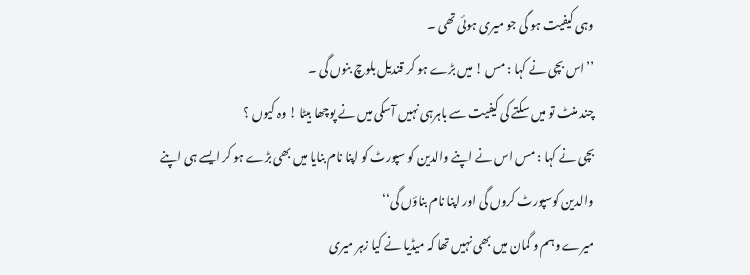وہی کیفیت ہو گی جو میری ہوئی تھی ۔
’’اس بچی نے کہا : مس ! میں بڑے ہو کر قندیل بلوچ بنوں گی ۔
چند منٹ تو میں سکتے کی کیفیت سے باہرہی نہیں آسکی میں نے پوچھا بیٹا ! وہ کیوں ؟
بچی نے کہا : مس اس نے اپنے والدین کو سپورٹ کو اپنا نام بنایا میں بھی بڑے ہو کر ایسے ہی اپنے والدین کوسپورٹ کروں گی اور اپنا نام بناؤں گی‘‘
میرے وہم و گمان میں بھی نہیں تھا کہ میڈیا نے کیا زہر میری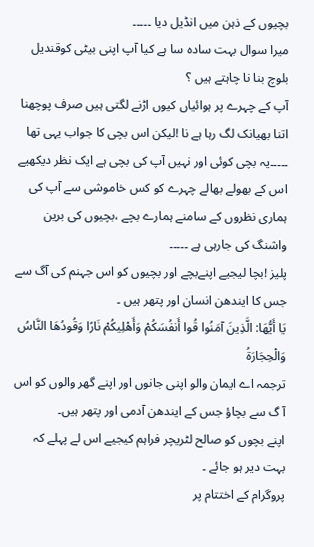بچیوں کے ذہن میں انڈیل دیا ۔۔۔۔۔
میرا سوال بہت سادہ سا ہے کیا آپ اپنی بیٹی کوقندیل بلوچ بنا نا چاہتے ہیں ؟
آپ کے چہرے پر ہوائیاں کیوں اڑنے لگتی ہیں صرف پوچھنا اتنا بھیانک لگ رہا ہے نا !لیکن اس بچی کا جواب یہی تھا ۔۔۔۔۔یہ بچی کوئی اور نہیں آپ کی بچی ہے ایک نظر دیکھیے اس کے بھولے بھالے چہرے کو کس خاموشی سے آپ کی ہماری نظروں کے سامنے ہمارے بچے ،بچیوں کی برین واشنگ کی جارہی ہے ۔۔۔۔۔
پلیز !بچا لیجیے اپنےبچے اور بچیوں کو اس جہنم کی آگ سے جس کا ایندھن انسان اور پتھر ہیں ۔
يَا أَيُّهَا: الَّذِينَ آمَنُوا قُوا أَنفُسَكُمْ وَأَهْلِيكُمْ نَارًا وَقُودُهَا النَّاسُ وَالْحِجَارَةُ
ترجمہ اے ایمان والو اپنی جانوں اور اپنے گھر والوں کو اس آ گ سے بچاؤ جس کے ایندھن آدمی اور پتھر ہیں۔
اپنے بچوں کو صالح لٹریچر فراہم کیجیے اس لے پہلے کہ بہت دیر ہو جائے ۔
پروگرام کے اختتام پر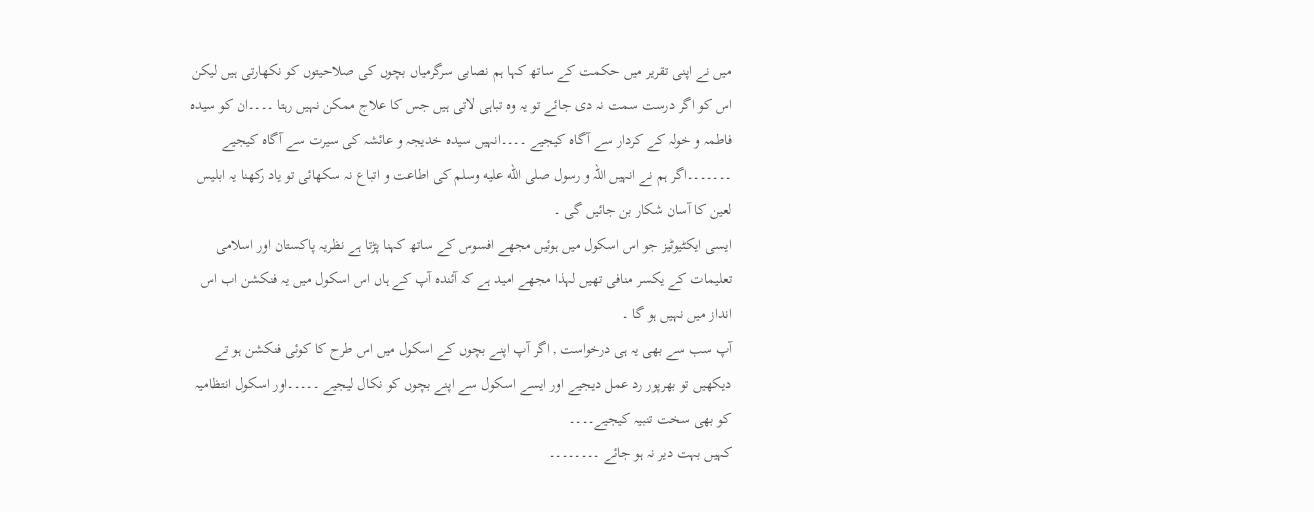میں نے اپنی تقریر میں حکمت کے ساتھ کہا ہم نصابی سرگرمیاں بچوں کی صلاحیتوں کو نکھارتی ہیں لیکن اس کو اگر درست سمت نہ دی جائے تو یہ وہ تباہی لاتی ہیں جس کا علاج ممکن نہیں رہتا ۔۔۔۔ان کو سیدہ فاطمہ و خولہ کے کردار سے آگاہ کیجیے ۔۔۔۔انہیں سیدہ خدیجہ و عائشہ کی سیرت سے آگاہ کیجیے ۔۔۔۔۔۔۔اگر ہم نے انہیں اللہ و رسول صلى الله عليه وسلم کی اطاعت و اتباع نہ سکھائی تو یاد رکھنا یہ ابلیس لعین کا آسان شکار بن جائیں گی ۔
ایسی ایکٹیوٹیز جو اس اسکول میں ہوئیں مجھے افسوس کے ساتھ کہنا پڑتا ہے نظریہ پاکستان اور اسلامی تعلیمات کے یکسر منافی تھیں لہذا مجھے امید ہے کہ آئندہ آپ کے ہاں اس اسکول میں یہ فنکشن اب اس انداز میں نہیں ہو گا ۔
آپ سب سے بھی یہ ہی درخواست , اگر آپ اپنے بچوں کے اسکول میں اس طرح کا کوئی فنکشن ہو تے دیکھیں تو بھرپور رد عمل دیجیے اور ایسے اسکول سے اپنے بچوں کو نکال لیجیے ۔۔۔۔۔اور اسکول انتظامیہ کو بھی سخت تنبیہ کیجیے۔۔۔۔
کہیں بہت دیر نہ ہو جائے ۔۔۔۔۔۔۔۔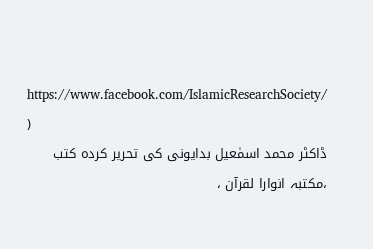https://www.facebook.com/IslamicResearchSociety/ )
ڈاکٹر محمد اسمٰعیل بدایونی کی تحریر کردہ کتب ،مکتبہ انوارا لقرآن ،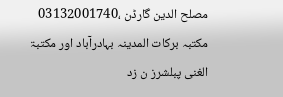مصلح الدین گارڈن ،03132001740 مکتبہ برکات المدینہ بہادرآباد اور مکتبۃ الغنی پبلشرز ن زد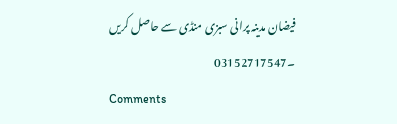فیضان مدینہ پرانی سبزی منڈی سے حاصل کریں ۔03152717547
Comments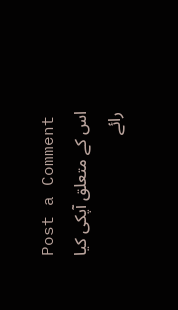Post a Comment
اس کے متعلق آپکی کیا رائے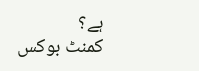ہے؟
کمنٹ بوکس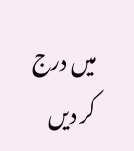میں درج کر دیں